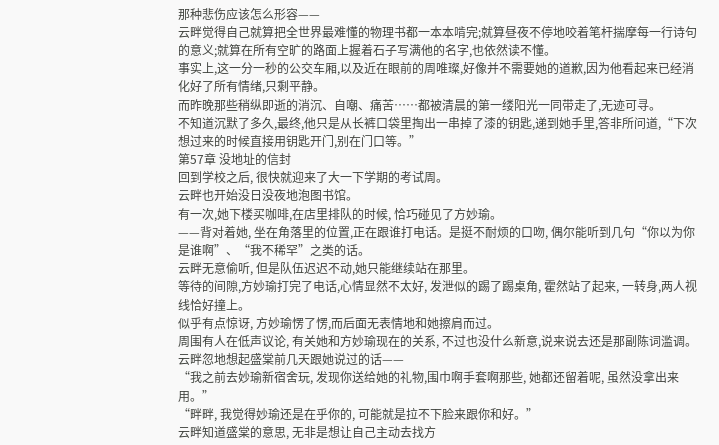那种悲伤应该怎么形容——
云畔觉得自己就算把全世界最难懂的物理书都一本本啃完;就算昼夜不停地咬着笔杆揣摩每一行诗句的意义;就算在所有空旷的路面上握着石子写满他的名字,也依然读不懂。
事实上,这一分一秒的公交车厢,以及近在眼前的周唯璨,好像并不需要她的道歉,因为他看起来已经消化好了所有情绪,只剩平静。
而昨晚那些稍纵即逝的消沉、自嘲、痛苦……都被清晨的第一缕阳光一同带走了,无迹可寻。
不知道沉默了多久,最终,他只是从长裤口袋里掏出一串掉了漆的钥匙,递到她手里,答非所问道,“下次想过来的时候直接用钥匙开门,别在门口等。”
第57章 没地址的信封
回到学校之后, 很快就迎来了大一下学期的考试周。
云畔也开始没日没夜地泡图书馆。
有一次,她下楼买咖啡,在店里排队的时候, 恰巧碰见了方妙瑜。
——背对着她, 坐在角落里的位置,正在跟谁打电话。是挺不耐烦的口吻, 偶尔能听到几句“你以为你是谁啊”、“我不稀罕”之类的话。
云畔无意偷听, 但是队伍迟迟不动,她只能继续站在那里。
等待的间隙,方妙瑜打完了电话,心情显然不太好, 发泄似的踢了踢桌角, 霍然站了起来, 一转身,两人视线恰好撞上。
似乎有点惊讶, 方妙瑜愣了愣,而后面无表情地和她擦肩而过。
周围有人在低声议论, 有关她和方妙瑜现在的关系, 不过也没什么新意,说来说去还是那副陈词滥调。
云畔忽地想起盛棠前几天跟她说过的话——
“我之前去妙瑜新宿舍玩, 发现你送给她的礼物,围巾啊手套啊那些, 她都还留着呢, 虽然没拿出来用。”
“畔畔, 我觉得妙瑜还是在乎你的, 可能就是拉不下脸来跟你和好。”
云畔知道盛棠的意思, 无非是想让自己主动去找方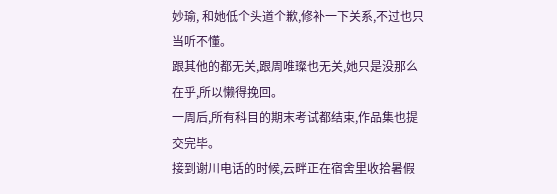妙瑜, 和她低个头道个歉,修补一下关系,不过也只当听不懂。
跟其他的都无关,跟周唯璨也无关,她只是没那么在乎,所以懒得挽回。
一周后,所有科目的期末考试都结束,作品集也提交完毕。
接到谢川电话的时候,云畔正在宿舍里收拾暑假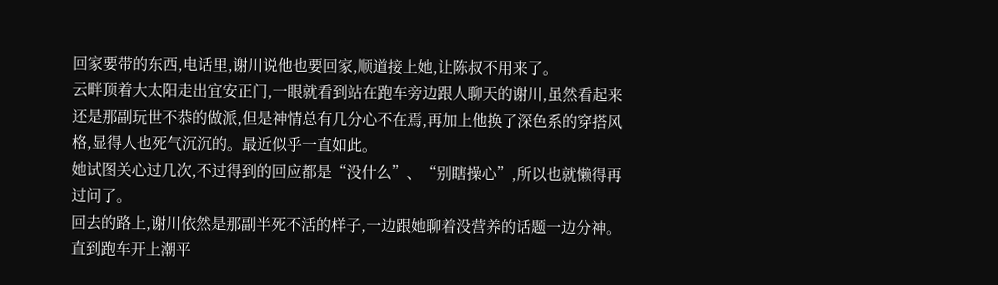回家要带的东西,电话里,谢川说他也要回家,顺道接上她,让陈叔不用来了。
云畔顶着大太阳走出宜安正门,一眼就看到站在跑车旁边跟人聊天的谢川,虽然看起来还是那副玩世不恭的做派,但是神情总有几分心不在焉,再加上他换了深色系的穿搭风格,显得人也死气沉沉的。最近似乎一直如此。
她试图关心过几次,不过得到的回应都是“没什么”、“别瞎操心”,所以也就懒得再过问了。
回去的路上,谢川依然是那副半死不活的样子,一边跟她聊着没营养的话题一边分神。
直到跑车开上潮平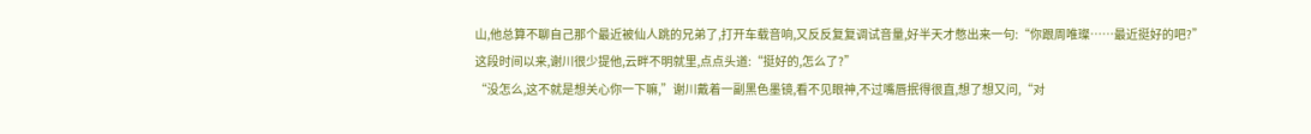山,他总算不聊自己那个最近被仙人跳的兄弟了,打开车载音响,又反反复复调试音量,好半天才憋出来一句:“你跟周唯璨……最近挺好的吧?”
这段时间以来,谢川很少提他,云畔不明就里,点点头道:“挺好的,怎么了?”
“没怎么,这不就是想关心你一下嘛,”谢川戴着一副黑色墨镜,看不见眼神,不过嘴唇抿得很直,想了想又问,“对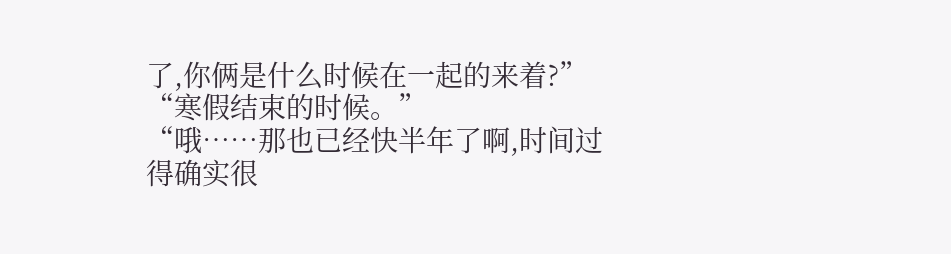了,你俩是什么时候在一起的来着?”
“寒假结束的时候。”
“哦……那也已经快半年了啊,时间过得确实很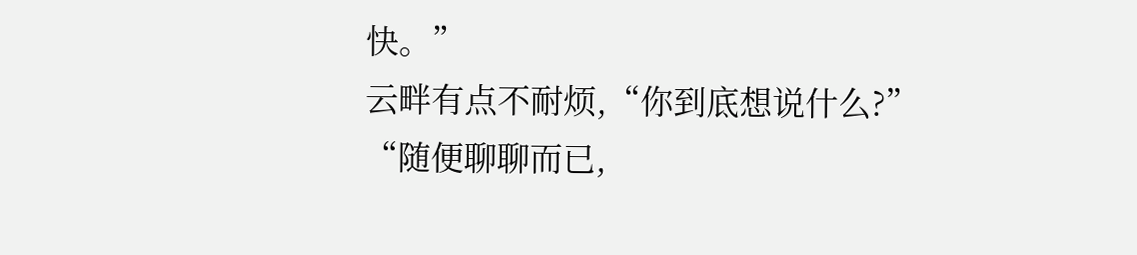快。”
云畔有点不耐烦,“你到底想说什么?”
“随便聊聊而已,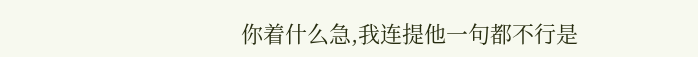你着什么急,我连提他一句都不行是